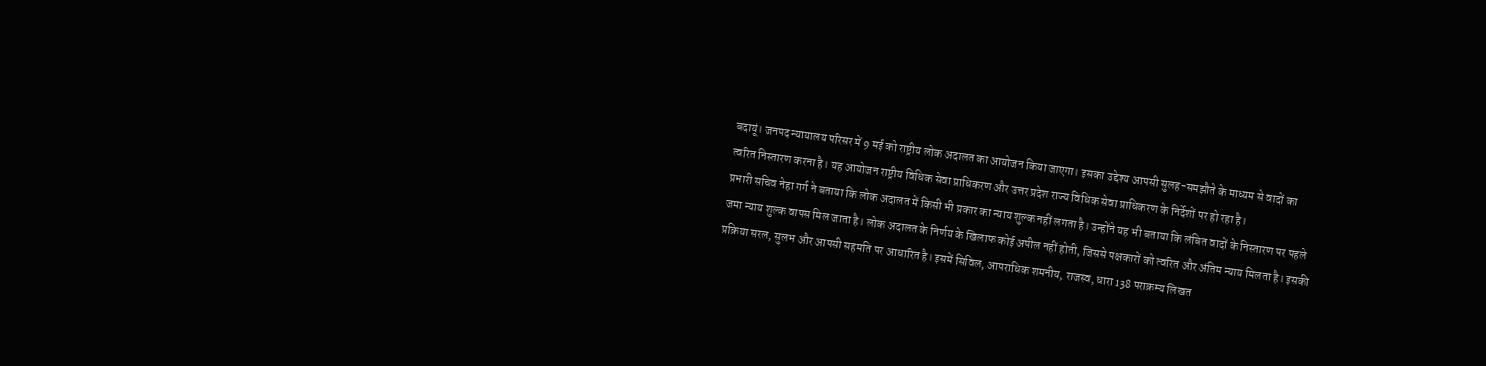बदायूं। जनपद न्यायालय परिसर में 9 मई को राष्ट्रीय लोक अदालत का आयोजन किया जाएगा। इसका उद्देश्य आपसी सुलह-समझौते के माध्यम से वादों का त्वरित निस्तारण करना है। यह आयोजन राष्ट्रीय विधिक सेवा प्राधिकरण और उत्तर प्रदेश राज्य विधिक सेवा प्राधिकरण के निर्देशों पर हो रहा है।
प्रभारी सचिव नेहा गर्ग ने बताया कि लोक अदालत में किसी भी प्रकार का न्याय शुल्क नहीं लगता है। उन्होंने यह भी बताया कि लंबित वादों के निस्तारण पर पहले जमा न्याय शुल्क वापस मिल जाता है। लोक अदालत के निर्णय के खिलाफ कोई अपील नहीं होती, जिससे पक्षकारों को त्वरित और अंतिम न्याय मिलता है। इसकी प्रक्रिया सरल, सुलभ और आपसी सहमति पर आधारित है। इसमें सिविल, आपराधिक शमनीय, राजस्व, धारा 138 पराक्रम्य लिखत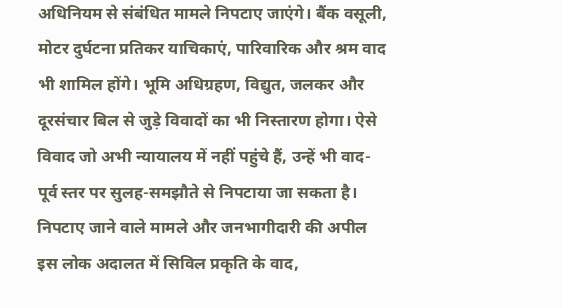अधिनियम से संबंधित मामले निपटाए जाएंगे। बैंक वसूली, मोटर दुर्घटना प्रतिकर याचिकाएं, पारिवारिक और श्रम वाद भी शामिल होंगे। भूमि अधिग्रहण, विद्युत, जलकर और दूरसंचार बिल से जुड़े विवादों का भी निस्तारण होगा। ऐसे विवाद जो अभी न्यायालय में नहीं पहुंचे हैं, उन्हें भी वाद-पूर्व स्तर पर सुलह-समझौते से निपटाया जा सकता है।
निपटाए जाने वाले मामले और जनभागीदारी की अपील
इस लोक अदालत में सिविल प्रकृति के वाद,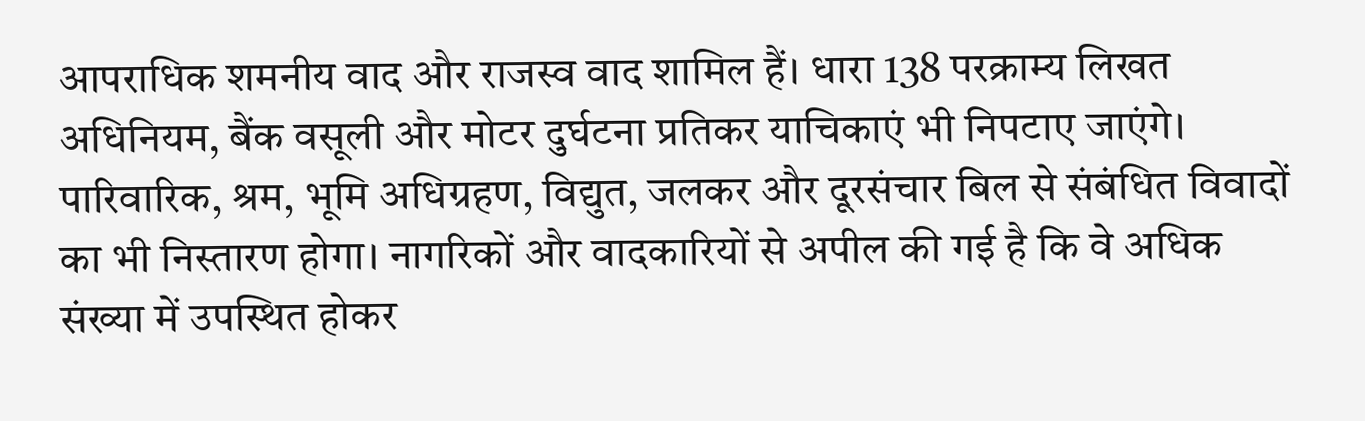आपराधिक शमनीय वाद और राजस्व वाद शामिल हैं। धारा 138 परक्राम्य लिखत अधिनियम, बैंक वसूली और मोटर दुर्घटना प्रतिकर याचिकाएं भी निपटाए जाएंगे। पारिवारिक, श्रम, भूमि अधिग्रहण, विद्युत, जलकर और दूरसंचार बिल से संबंधित विवादों का भी निस्तारण होगा। नागरिकों और वादकारियों से अपील की गई है कि वे अधिक संख्या में उपस्थित होकर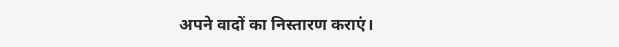अपने वादों का निस्तारण कराएं।